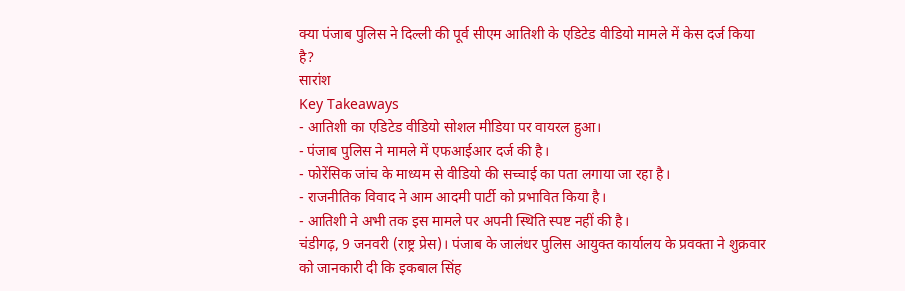क्या पंजाब पुलिस ने दिल्ली की पूर्व सीएम आतिशी के एडिटेड वीडियो मामले में केस दर्ज किया है?
सारांश
Key Takeaways
- आतिशी का एडिटेड वीडियो सोशल मीडिया पर वायरल हुआ।
- पंजाब पुलिस ने मामले में एफआईआर दर्ज की है।
- फोरेंसिक जांच के माध्यम से वीडियो की सच्चाई का पता लगाया जा रहा है।
- राजनीतिक विवाद ने आम आदमी पार्टी को प्रभावित किया है।
- आतिशी ने अभी तक इस मामले पर अपनी स्थिति स्पष्ट नहीं की है।
चंडीगढ़, 9 जनवरी (राष्ट्र प्रेस)। पंजाब के जालंधर पुलिस आयुक्त कार्यालय के प्रवक्ता ने शुक्रवार को जानकारी दी कि इकबाल सिंह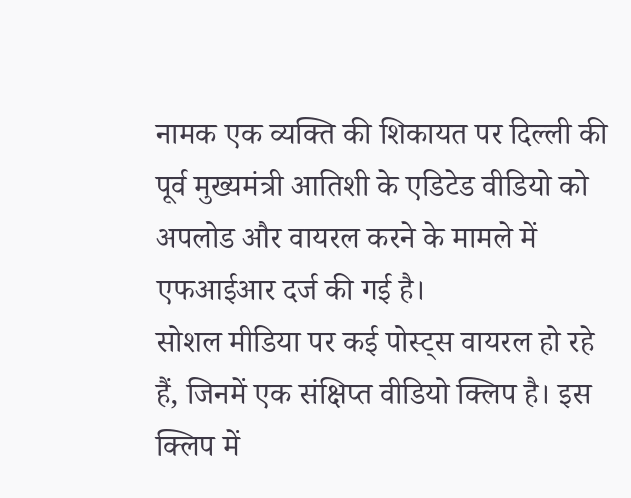नामक एक व्यक्ति की शिकायत पर दिल्ली की पूर्व मुख्यमंत्री आतिशी के एडिटेड वीडियो को अपलोड और वायरल करने के मामले में एफआईआर दर्ज की गई है।
सोशल मीडिया पर कई पोस्ट्स वायरल हो रहे हैं, जिनमें एक संक्षिप्त वीडियो क्लिप है। इस क्लिप में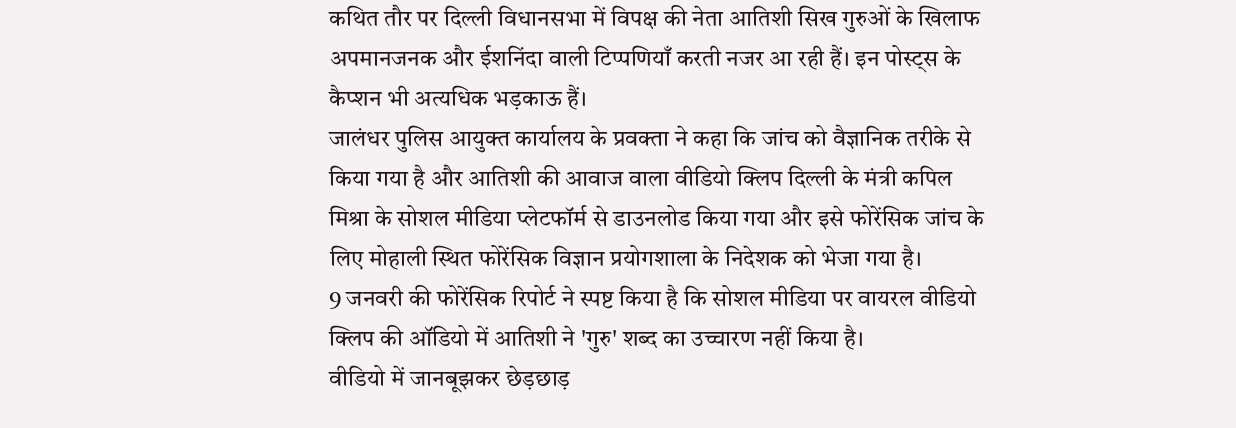कथित तौर पर दिल्ली विधानसभा में विपक्ष की नेता आतिशी सिख गुरुओं के खिलाफ अपमानजनक और ईशनिंदा वाली टिप्पणियाँ करती नजर आ रही हैं। इन पोस्ट्स के कैप्शन भी अत्यधिक भड़काऊ हैं।
जालंधर पुलिस आयुक्त कार्यालय के प्रवक्ता ने कहा कि जांच को वैज्ञानिक तरीके से किया गया है और आतिशी की आवाज वाला वीडियो क्लिप दिल्ली के मंत्री कपिल मिश्रा के सोशल मीडिया प्लेटफॉर्म से डाउनलोड किया गया और इसे फोरेंसिक जांच के लिए मोहाली स्थित फोरेंसिक विज्ञान प्रयोगशाला के निदेशक को भेजा गया है।
9 जनवरी की फोरेंसिक रिपोर्ट ने स्पष्ट किया है कि सोशल मीडिया पर वायरल वीडियो क्लिप की ऑडियो में आतिशी ने 'गुरु' शब्द का उच्चारण नहीं किया है।
वीडियो में जानबूझकर छेड़छाड़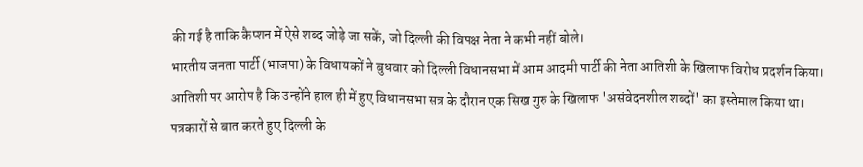की गई है ताकि कैप्शन में ऐसे शब्द जोड़े जा सकें, जो दिल्ली की विपक्ष नेता ने कभी नहीं बोले।
भारतीय जनता पार्टी (भाजपा) के विधायकों ने बुधवार को दिल्ली विधानसभा में आम आदमी पार्टी की नेता आतिशी के खिलाफ विरोध प्रदर्शन किया। आतिशी पर आरोप है कि उन्होंने हाल ही में हुए विधानसभा सत्र के दौरान एक सिख गुरु के खिलाफ 'असंवेदनशील शब्दों' का इस्तेमाल किया था।
पत्रकारों से बात करते हुए दिल्ली के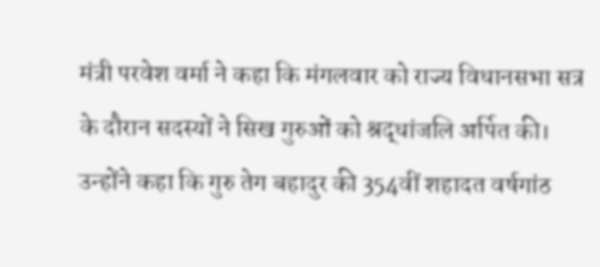मंत्री परवेश वर्मा ने कहा कि मंगलवार को राज्य विधानसभा सत्र के दौरान सदस्यों ने सिख गुरुओं को श्रद्धांजलि अर्पित की।
उन्होंने कहा कि गुरु तेग बहादुर की 354वीं शहादत वर्षगांठ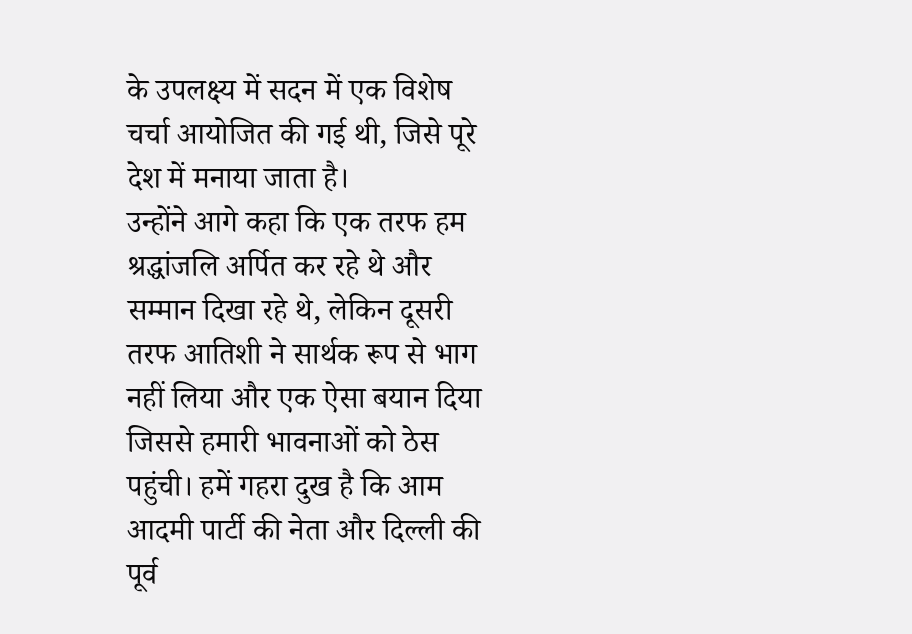के उपलक्ष्य में सदन में एक विशेष चर्चा आयोजित की गई थी, जिसे पूरे देश में मनाया जाता है।
उन्होंने आगे कहा कि एक तरफ हम श्रद्धांजलि अर्पित कर रहे थे और सम्मान दिखा रहे थे, लेकिन दूसरी तरफ आतिशी ने सार्थक रूप से भाग नहीं लिया और एक ऐसा बयान दिया जिससे हमारी भावनाओं को ठेस पहुंची। हमें गहरा दुख है कि आम आदमी पार्टी की नेता और दिल्ली की पूर्व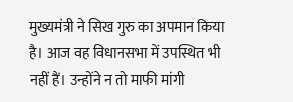मुख्यमंत्री ने सिख गुरु का अपमान किया है। आज वह विधानसभा में उपस्थित भी नहीं हैं। उन्होंने न तो माफी मांगी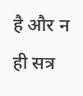है और न ही सत्र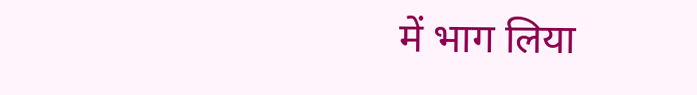में भाग लिया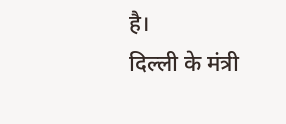है।
दिल्ली के मंत्री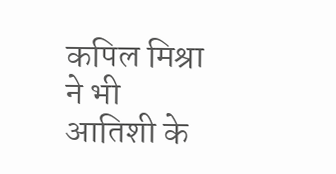कपिल मिश्रा ने भी आतिशी के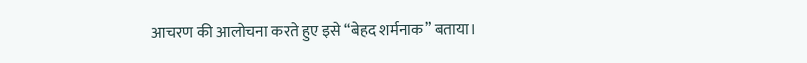आचरण की आलोचना करते हुए इसे “बेहद शर्मनाक” बताया।